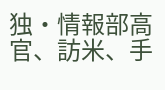独・情報部高官、訪米、手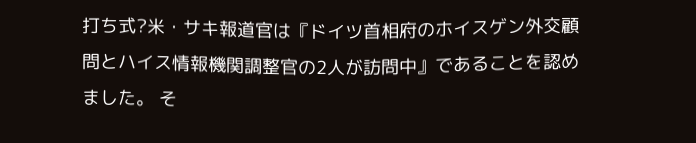打ち式?米・サキ報道官は『ドイツ首相府のホイスゲン外交顧問とハイス情報機関調整官の2人が訪問中』であることを認めました。 そ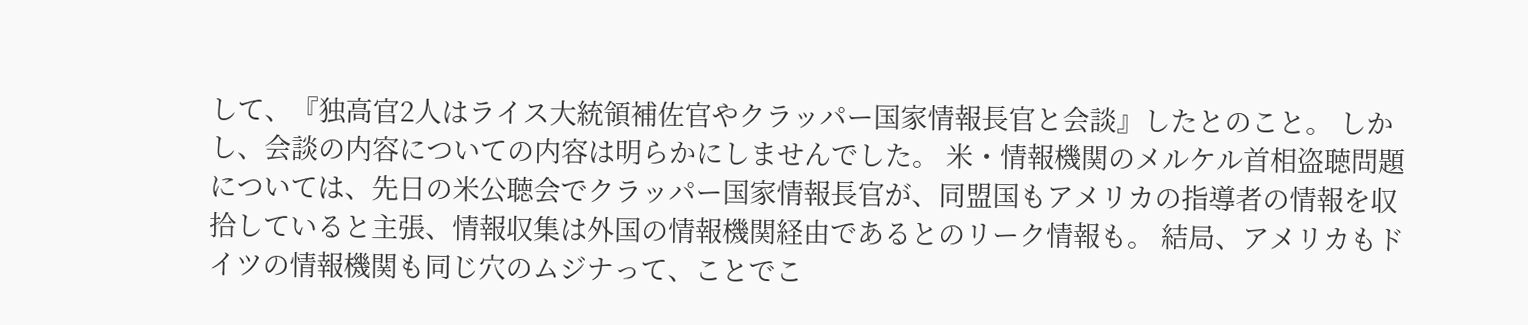して、『独高官2人はライス大統領補佐官やクラッパー国家情報長官と会談』したとのこと。 しかし、会談の内容についての内容は明らかにしませんでした。 米・情報機関のメルケル首相盗聴問題については、先日の米公聴会でクラッパー国家情報長官が、同盟国もアメリカの指導者の情報を収拾していると主張、情報収集は外国の情報機関経由であるとのリーク情報も。 結局、アメリカもドイツの情報機関も同じ穴のムジナって、ことでこ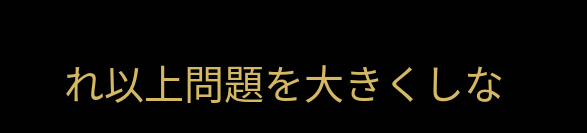れ以上問題を大きくしな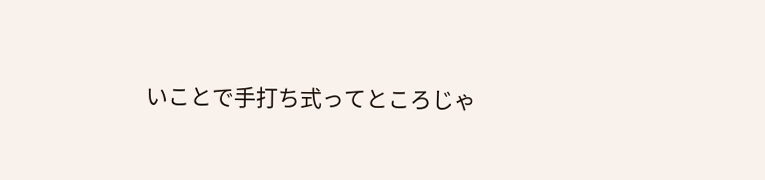いことで手打ち式ってところじゃ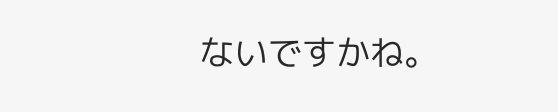ないですかね。